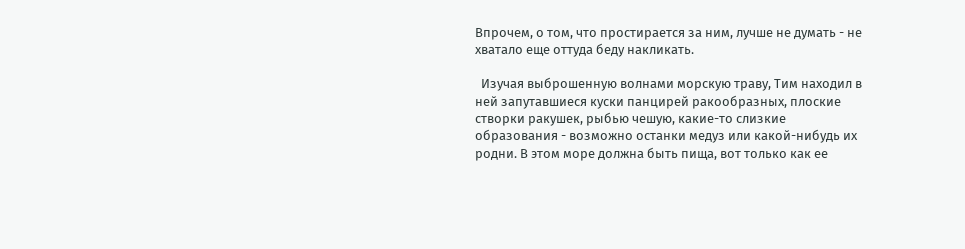Впрочем, о том, что простирается за ним, лучше не думать - не хватало еще оттуда беду накликать.

  Изучая выброшенную волнами морскую траву, Тим находил в ней запутавшиеся куски панцирей ракообразных, плоские створки ракушек, рыбью чешую, какие-то слизкие образования - возможно останки медуз или какой-нибудь их родни. В этом море должна быть пища, вот только как ее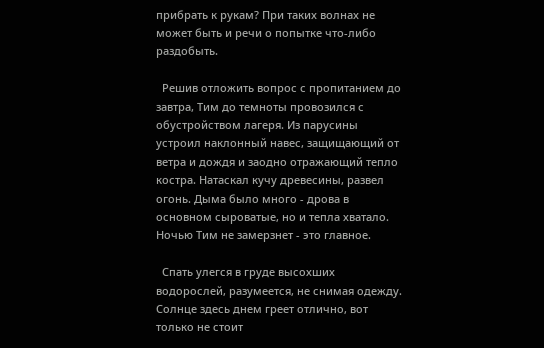прибрать к рукам? При таких волнах не может быть и речи о попытке что-либо раздобыть.

  Решив отложить вопрос с пропитанием до завтра, Тим до темноты провозился с обустройством лагеря. Из парусины устроил наклонный навес, защищающий от ветра и дождя и заодно отражающий тепло костра. Натаскал кучу древесины, развел огонь. Дыма было много - дрова в основном сыроватые, но и тепла хватало. Ночью Тим не замерзнет - это главное.

  Спать улегся в груде высохших водорослей, разумеется, не снимая одежду. Солнце здесь днем греет отлично, вот только не стоит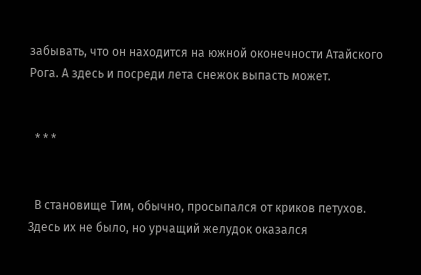забывать, что он находится на южной оконечности Атайского Рога. А здесь и посреди лета снежок выпасть может.


  * * *


  В становище Тим, обычно, просыпался от криков петухов. Здесь их не было, но урчащий желудок оказался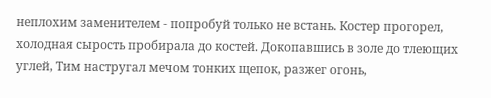неплохим заменителем - попробуй только не встань. Костер прогорел, холодная сырость пробирала до костей. Докопавшись в золе до тлеющих углей, Тим настругал мечом тонких щепок, разжег огонь,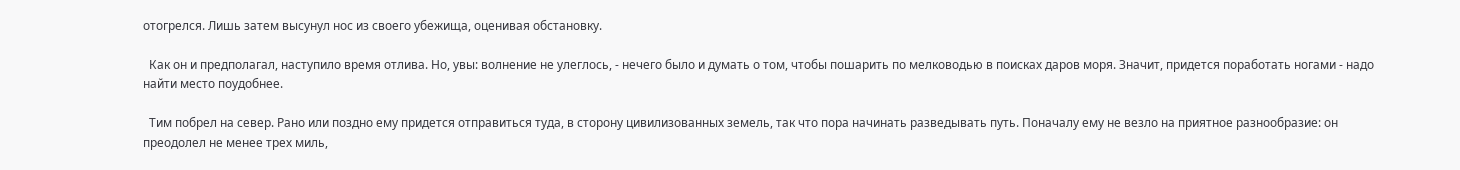отогрелся. Лишь затем высунул нос из своего убежища, оценивая обстановку.

  Как он и предполагал, наступило время отлива. Но, увы: волнение не улеглось, - нечего было и думать о том, чтобы пошарить по мелководью в поисках даров моря. Значит, придется поработать ногами - надо найти место поудобнее.

  Тим побрел на север. Рано или поздно ему придется отправиться туда, в сторону цивилизованных земель, так что пора начинать разведывать путь. Поначалу ему не везло на приятное разнообразие: он преодолел не менее трех миль,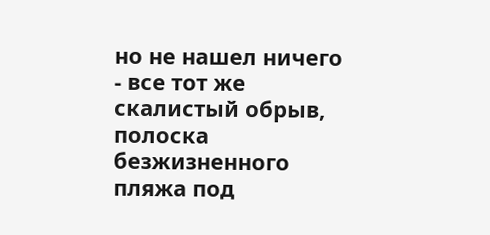но не нашел ничего - все тот же скалистый обрыв, полоска безжизненного пляжа под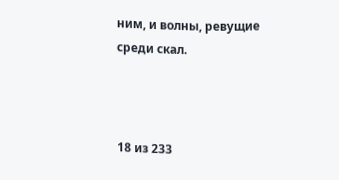ним, и волны, ревущие среди скал.



18 из 233